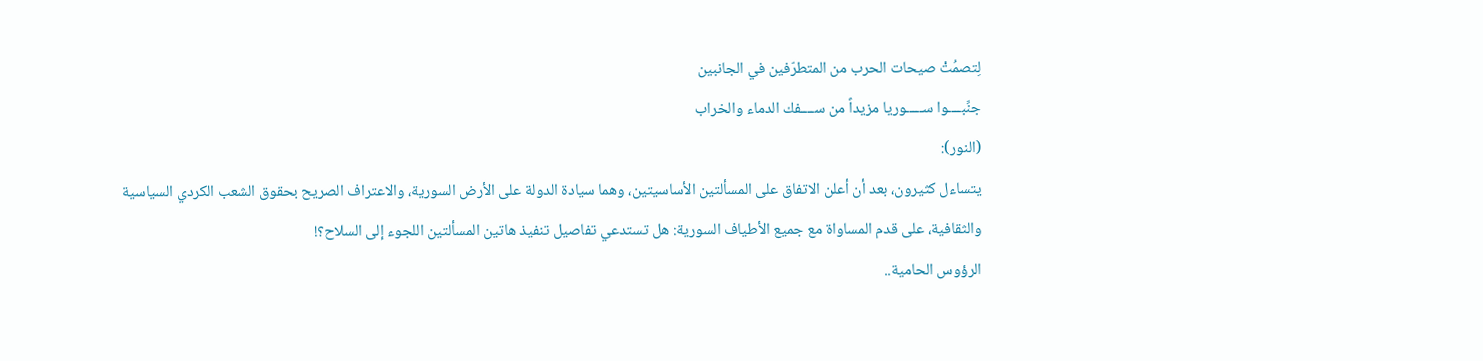لِتصمُتْ صيحات الحرب من المتطرّفين في الجانبين
جنِّبــــوا ســـــوريا مزيداً من ســــفك الدماء والخراب
(النور):
يتساءل كثيرون، بعد أن أعلن الاتفاق على المسألتين الأساسيتين، وهما سيادة الدولة على الأرض السورية، والاعتراف الصريح بحقوق الشعب الكردي السياسية والثقافية، على قدم المساواة مع جميع الأطياف السورية: هل تستدعي تفاصيل تنفيذ هاتين المسألتين اللجوء إلى السلاح؟!
الرؤوس الحامية..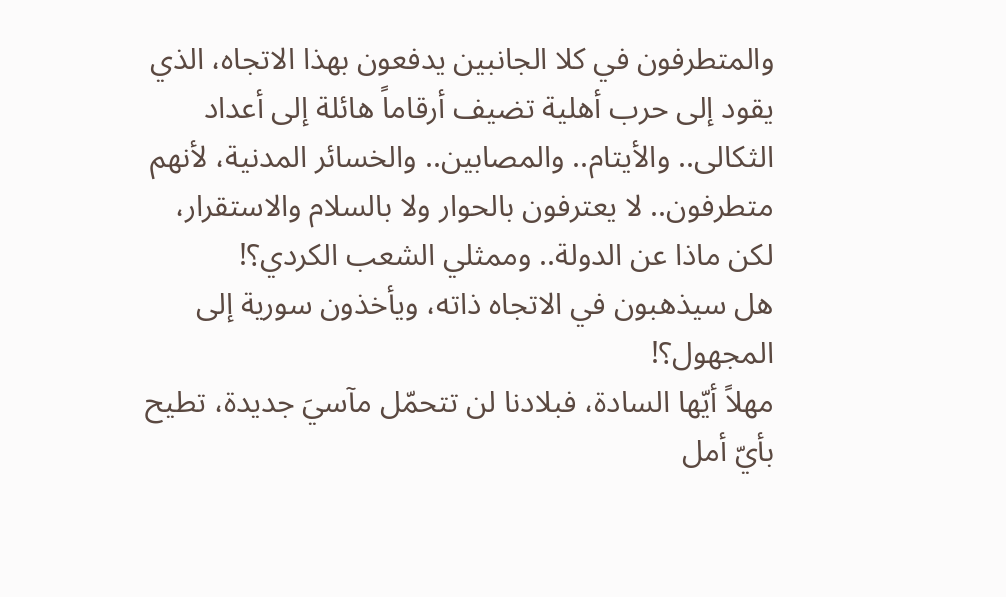والمتطرفون في كلا الجانبين يدفعون بهذا الاتجاه، الذي يقود إلى حرب أهلية تضيف أرقاماً هائلة إلى أعداد الثكالى.. والأيتام.. والمصابين.. والخسائر المدنية، لأنهم متطرفون.. لا يعترفون بالحوار ولا بالسلام والاستقرار، لكن ماذا عن الدولة.. وممثلي الشعب الكردي؟!
هل سيذهبون في الاتجاه ذاته، ويأخذون سورية إلى المجهول؟!
مهلاً أيّها السادة، فبلادنا لن تتحمّل مآسيَ جديدة، تطيح بأيّ أمل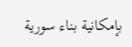بإمكانية بناء سورية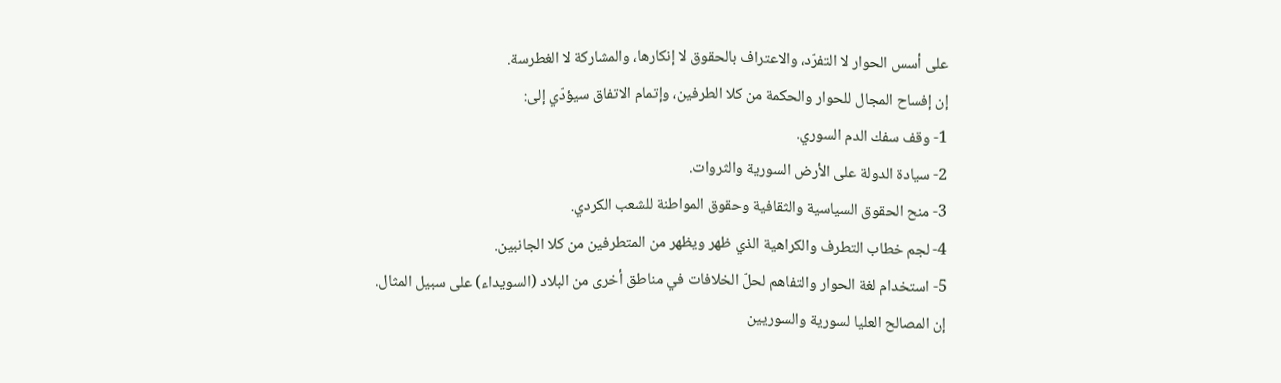على أسس الحوار لا التفرّد، والاعتراف بالحقوق لا إنكارها، والمشاركة لا الغطرسة.
إن إفساح المجال للحوار والحكمة من كلا الطرفين، وإتمام الاتفاق سيؤدّي إلى:
1- وقف سفك الدم السوري.
2- سيادة الدولة على الأرض السورية والثروات.
3- منح الحقوق السياسية والثقافية وحقوق المواطنة للشعب الكردي.
4- لجم خطاب التطرف والكراهية الذي ظهر ويظهر من المتطرفين من كلا الجانبين.
5- استخدام لغة الحوار والتفاهم لحلّ الخلافات في مناطق أخرى من البلاد (السويداء) على سبيل المثال.
إن المصالح العليا لسورية والسوريين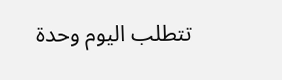تتطلب اليوم وحدة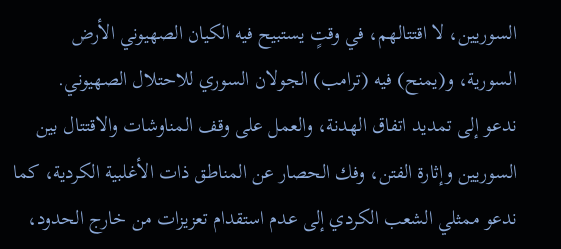السوريين، لا اقتتالهم، في وقتٍ يستبيح فيه الكيان الصهيوني الأرض السورية، و(يمنح) فيه (ترامب) الجولان السوري للاحتلال الصهيوني.
ندعو إلى تمديد اتفاق الهدنة، والعمل على وقف المناوشات والاقتتال بين السوريين وإثارة الفتن، وفك الحصار عن المناطق ذات الأغلبية الكردية، كما ندعو ممثلي الشعب الكردي إلى عدم استقدام تعزيزات من خارج الحدود،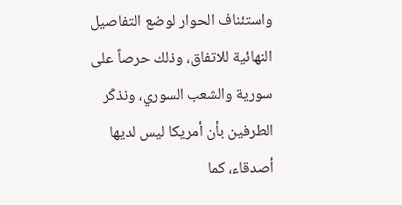واستئناف الحوار لوضع التفاصيل النهائية للاتفاق، وذلك حرصاً على سورية والشعب السوري، ونذكّر الطرفين بأن أمريكا ليس لديها أصدقاء، كما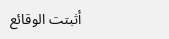أثبتت الوقائع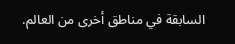السابقة في مناطق أخرى من العالم.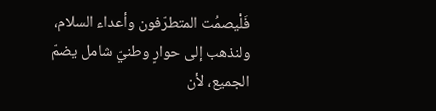فَلْيصمُت المتطرّفون وأعداء السلام، ولنذهب إلى حوارٍ وطنيّ شامل يضمّ الجميع، لأن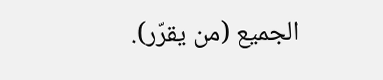الجميع (من يقرّر).